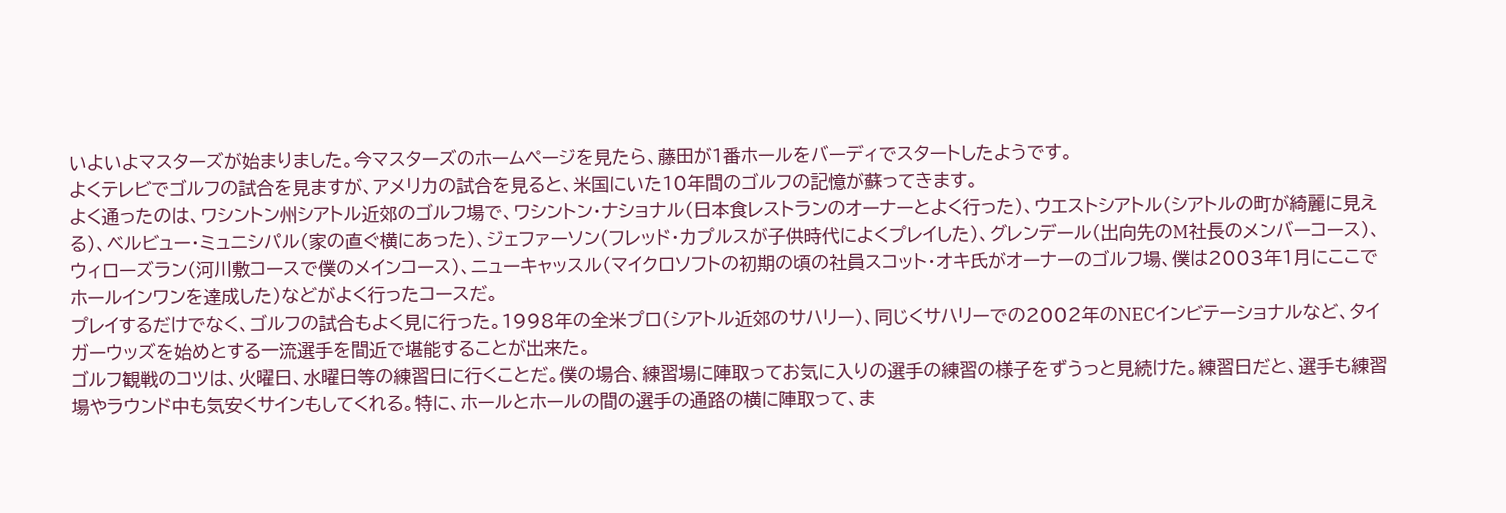いよいよマスターズが始まりました。今マスターズのホームページを見たら、藤田が1番ホールをバーディでスタートしたようです。
よくテレビでゴルフの試合を見ますが、アメリカの試合を見ると、米国にいた10年間のゴルフの記憶が蘇ってきます。
よく通ったのは、ワシントン州シアトル近郊のゴルフ場で、ワシントン・ナショナル(日本食レストランのオーナーとよく行った)、ウエストシアトル(シアトルの町が綺麗に見える)、ベルビュー・ミュニシパル(家の直ぐ横にあった)、ジェファーソン(フレッド・カプルスが子供時代によくプレイした)、グレンデール(出向先のM社長のメンバーコース)、ウィローズラン(河川敷コースで僕のメインコース)、ニューキャッスル(マイクロソフトの初期の頃の社員スコット・オキ氏がオーナーのゴルフ場、僕は2003年1月にここでホールインワンを達成した)などがよく行ったコースだ。
プレイするだけでなく、ゴルフの試合もよく見に行った。1998年の全米プロ(シアトル近郊のサハリー)、同じくサハリーでの2002年のNECインビテーショナルなど、タイガーウッズを始めとする一流選手を間近で堪能することが出来た。
ゴルフ観戦のコツは、火曜日、水曜日等の練習日に行くことだ。僕の場合、練習場に陣取ってお気に入りの選手の練習の様子をずうっと見続けた。練習日だと、選手も練習場やラウンド中も気安くサインもしてくれる。特に、ホールとホールの間の選手の通路の横に陣取って、ま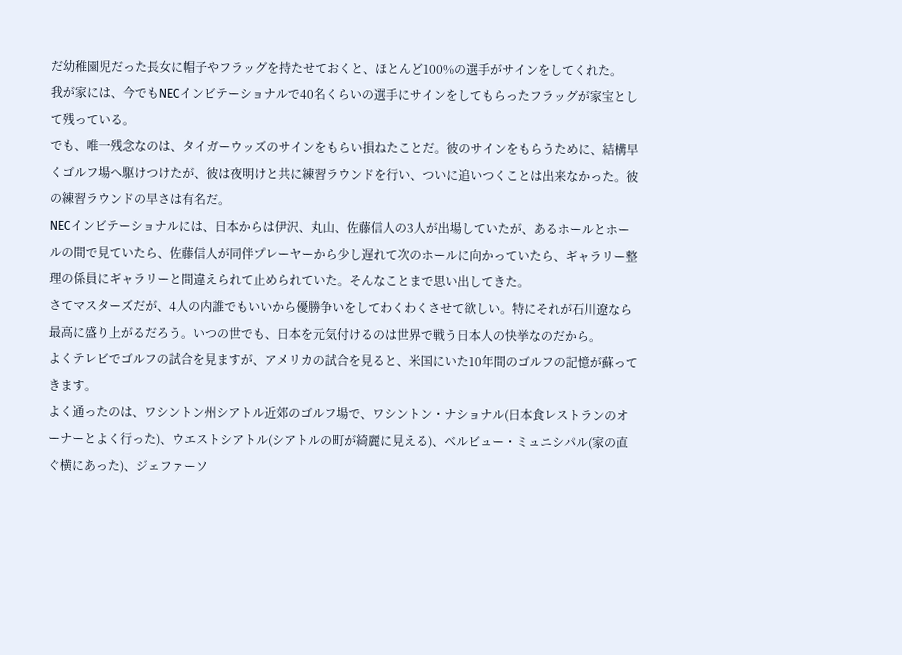だ幼稚園児だった長女に帽子やフラッグを持たせておくと、ほとんど100%の選手がサインをしてくれた。
我が家には、今でもNECインビテーショナルで40名くらいの選手にサインをしてもらったフラッグが家宝として残っている。
でも、唯一残念なのは、タイガーウッズのサインをもらい損ねたことだ。彼のサインをもらうために、結構早くゴルフ場へ駆けつけたが、彼は夜明けと共に練習ラウンドを行い、ついに追いつくことは出来なかった。彼の練習ラウンドの早さは有名だ。
NECインビテーショナルには、日本からは伊沢、丸山、佐藤信人の3人が出場していたが、あるホールとホールの間で見ていたら、佐藤信人が同伴プレーヤーから少し遅れて次のホールに向かっていたら、ギャラリー整理の係員にギャラリーと間違えられて止められていた。そんなことまで思い出してきた。
さてマスターズだが、4人の内誰でもいいから優勝争いをしてわくわくさせて欲しい。特にそれが石川遼なら最高に盛り上がるだろう。いつの世でも、日本を元気付けるのは世界で戦う日本人の快挙なのだから。
よくテレビでゴルフの試合を見ますが、アメリカの試合を見ると、米国にいた10年間のゴルフの記憶が蘇ってきます。
よく通ったのは、ワシントン州シアトル近郊のゴルフ場で、ワシントン・ナショナル(日本食レストランのオーナーとよく行った)、ウエストシアトル(シアトルの町が綺麗に見える)、ベルビュー・ミュニシパル(家の直ぐ横にあった)、ジェファーソ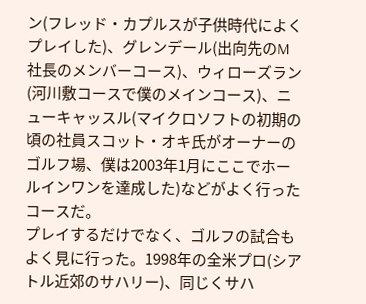ン(フレッド・カプルスが子供時代によくプレイした)、グレンデール(出向先のM社長のメンバーコース)、ウィローズラン(河川敷コースで僕のメインコース)、ニューキャッスル(マイクロソフトの初期の頃の社員スコット・オキ氏がオーナーのゴルフ場、僕は2003年1月にここでホールインワンを達成した)などがよく行ったコースだ。
プレイするだけでなく、ゴルフの試合もよく見に行った。1998年の全米プロ(シアトル近郊のサハリー)、同じくサハ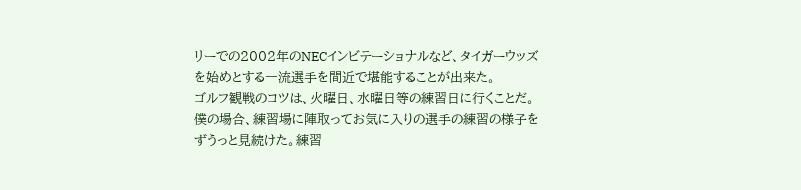リーでの2002年のNECインビテーショナルなど、タイガーウッズを始めとする一流選手を間近で堪能することが出来た。
ゴルフ観戦のコツは、火曜日、水曜日等の練習日に行くことだ。僕の場合、練習場に陣取ってお気に入りの選手の練習の様子をずうっと見続けた。練習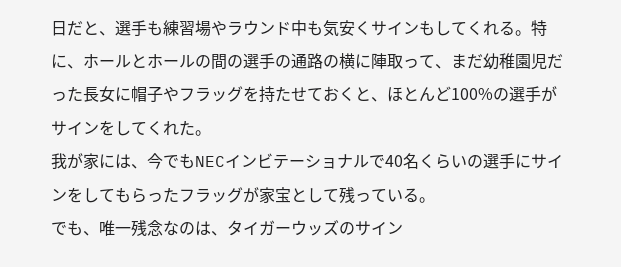日だと、選手も練習場やラウンド中も気安くサインもしてくれる。特に、ホールとホールの間の選手の通路の横に陣取って、まだ幼稚園児だった長女に帽子やフラッグを持たせておくと、ほとんど100%の選手がサインをしてくれた。
我が家には、今でもNECインビテーショナルで40名くらいの選手にサインをしてもらったフラッグが家宝として残っている。
でも、唯一残念なのは、タイガーウッズのサイン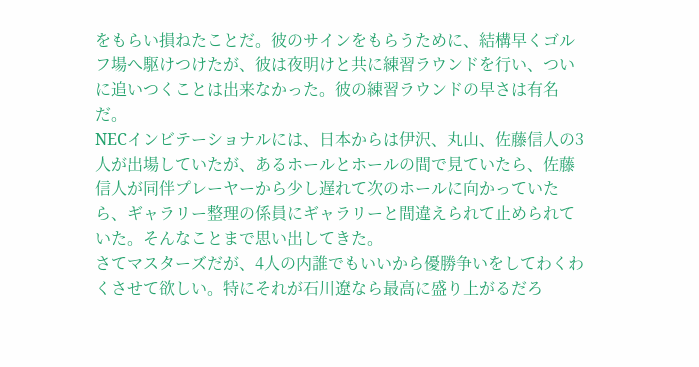をもらい損ねたことだ。彼のサインをもらうために、結構早くゴルフ場へ駆けつけたが、彼は夜明けと共に練習ラウンドを行い、ついに追いつくことは出来なかった。彼の練習ラウンドの早さは有名だ。
NECインビテーショナルには、日本からは伊沢、丸山、佐藤信人の3人が出場していたが、あるホールとホールの間で見ていたら、佐藤信人が同伴プレーヤーから少し遅れて次のホールに向かっていたら、ギャラリー整理の係員にギャラリーと間違えられて止められていた。そんなことまで思い出してきた。
さてマスターズだが、4人の内誰でもいいから優勝争いをしてわくわくさせて欲しい。特にそれが石川遼なら最高に盛り上がるだろ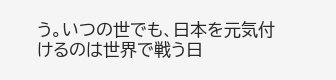う。いつの世でも、日本を元気付けるのは世界で戦う日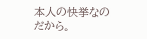本人の快挙なのだから。